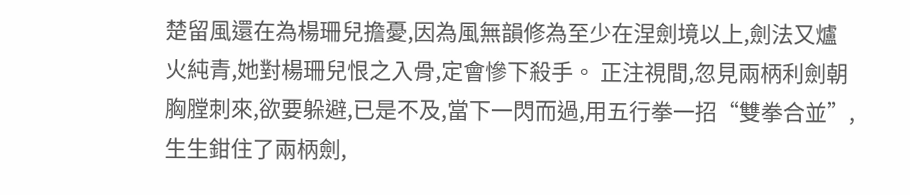楚留風還在為楊珊兒擔憂,因為風無韻修為至少在涅劍境以上,劍法又爐火純青,她對楊珊兒恨之入骨,定會慘下殺手。 正注視間,忽見兩柄利劍朝胸膛刺來,欲要躲避,已是不及,當下一閃而過,用五行拳一招“雙拳合並”,生生鉗住了兩柄劍,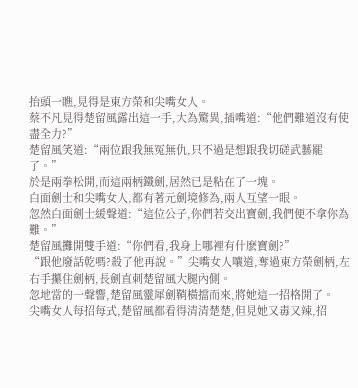抬頭一瞧,見得是東方榮和尖嘴女人。
蔡不凡見得楚留風露出這一手,大為驚異,插嘴道:“他們難道沒有使盡全力?”
楚留風笑道:“兩位跟我無冤無仇,只不過是想跟我切磋武藝罷了。”
於是兩拳松開,而這兩柄鐵劍,居然已是粘在了一塊。
白面劍士和尖嘴女人,都有著元劍境修為,兩人互望一眼。
忽然白面劍士緩聲道:“這位公子,你們若交出寶劍,我們便不拿你為難。”
楚留風攤開雙手道:“你們看,我身上哪裡有什麽寶劍?”
“跟他廢話乾嗎?殺了他再說。”尖嘴女人嚷道,奪過東方榮劍柄,左右手攥住劍柄,長劍直刺楚留風大腿內側。
忽地當的一聲響,楚留風靈犀劍鞘橫擋而來,將她這一招格開了。
尖嘴女人每招每式,楚留風都看得清清楚楚,但見她又毒又辣,招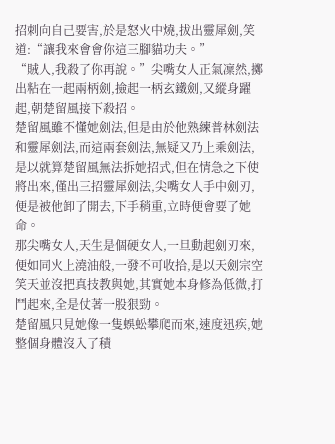招刺向自己要害,於是怒火中燒,拔出靈犀劍,笑道:“讓我來會會你這三腳貓功夫。”
“賊人,我殺了你再說。”尖嘴女人正氣凜然,擲出粘在一起兩柄劍,撿起一柄玄鐵劍,又縱身躍起,朝楚留風接下殺招。
楚留風雖不懂她劍法,但是由於他熟練普林劍法和靈犀劍法,而這兩套劍法,無疑又乃上乘劍法,是以就算楚留風無法拆她招式,但在情急之下使將出來,僅出三招靈犀劍法,尖嘴女人手中劍刃,便是被他卸了開去,下手稍重,立時便會要了她命。
那尖嘴女人,天生是個硬女人,一旦動起劍刃來,便如同火上澆油般,一發不可收拾,是以天劍宗空笑天並沒把真技教與她,其實她本身修為低微,打鬥起來,全是仗著一股狠勁。
楚留風只見她像一隻蜈蚣攀爬而來,速度迅疾,她整個身體沒入了積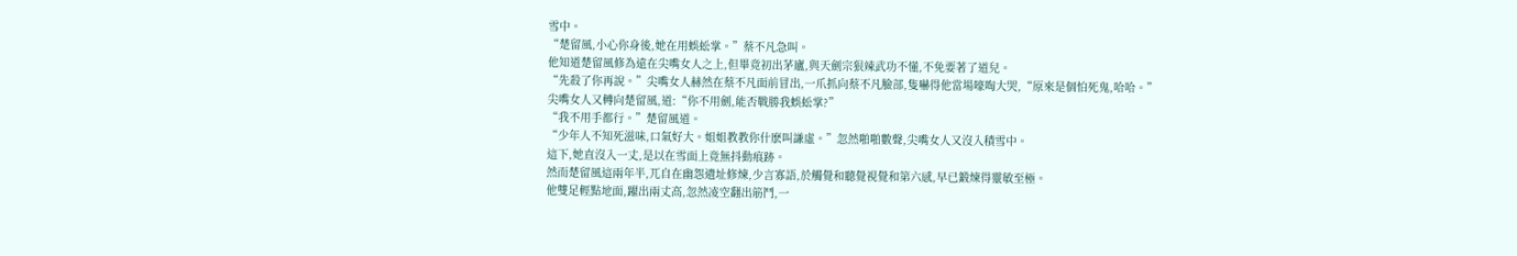雪中。
“楚留風,小心你身後,她在用蜈蚣掌。”蔡不凡急叫。
他知道楚留風修為遠在尖嘴女人之上,但畢竟初出茅廬,與天劍宗狠辣武功不懂,不免要著了道兒。
“先殺了你再說。”尖嘴女人赫然在蔡不凡面前冒出,一爪抓向蔡不凡臉部,隻嚇得他當場嚎啕大哭,“原來是個怕死鬼,哈哈。”
尖嘴女人又轉向楚留風,道:“你不用劍,能否戰勝我蜈蚣掌?”
“我不用手都行。”楚留風道。
“少年人不知死滋味,口氣好大。姐姐教教你什麽叫謙虛。”忽然啪啪數聲,尖嘴女人又沒入積雪中。
這下,她直沒入一丈,是以在雪面上竟無抖動痕跡。
然而楚留風這兩年半,兀自在幽怨遺址修煉,少言寡語,於觸覺和聽覺視覺和第六感,早已鍛煉得靈敏至極。
他雙足輕點地面,躍出兩丈高,忽然凌空翻出筋鬥,一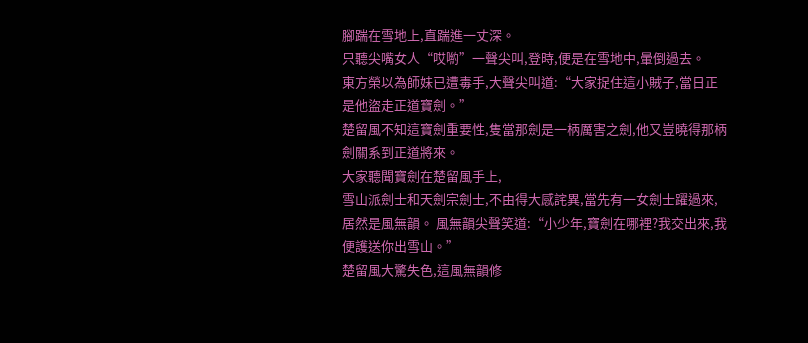腳踹在雪地上,直踹進一丈深。
只聽尖嘴女人“哎喲”一聲尖叫,登時,便是在雪地中,暈倒過去。
東方榮以為師妹已遭毒手,大聲尖叫道:“大家捉住這小賊子,當日正是他盜走正道寶劍。”
楚留風不知這寶劍重要性,隻當那劍是一柄厲害之劍,他又豈曉得那柄劍關系到正道將來。
大家聽聞寶劍在楚留風手上,
雪山派劍士和天劍宗劍士,不由得大感詫異,當先有一女劍士躍過來,居然是風無韻。 風無韻尖聲笑道:“小少年,寶劍在哪裡?我交出來,我便護送你出雪山。”
楚留風大驚失色,這風無韻修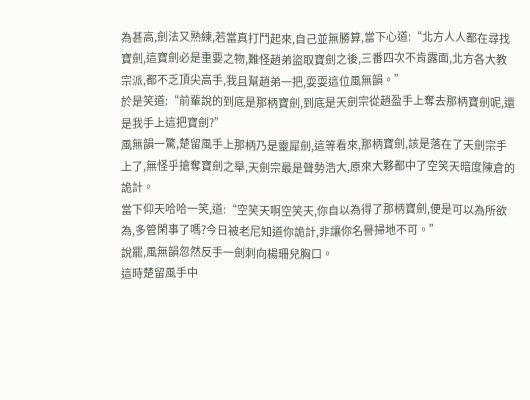為甚高,劍法又熟練,若當真打鬥起來,自己並無勝算,當下心道:“北方人人都在尋找寶劍,這寶劍必是重要之物,難怪趙弟盜取寶劍之後,三番四次不肯露面,北方各大教宗派,都不乏頂尖高手,我且幫趙弟一把,耍耍這位風無韻。”
於是笑道:“前輩說的到底是那柄寶劍,到底是天劍宗從趙盈手上奪去那柄寶劍呢,還是我手上這把寶劍?”
風無韻一驚,楚留風手上那柄乃是靈犀劍,這等看來,那柄寶劍,該是落在了天劍宗手上了,無怪乎搶奪寶劍之舉,天劍宗最是聲勢浩大,原來大夥都中了空笑天暗度陳倉的詭計。
當下仰天哈哈一笑,道:“空笑天啊空笑天,你自以為得了那柄寶劍,便是可以為所欲為,多管閑事了嗎?今日被老尼知道你詭計,非讓你名譽掃地不可。”
說罷,風無韻忽然反手一劍刺向楊珊兒胸口。
這時楚留風手中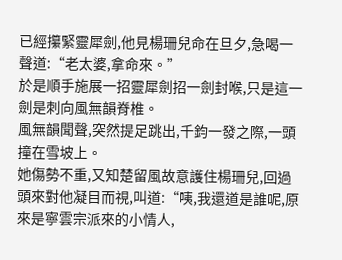已經攥緊靈犀劍,他見楊珊兒命在旦夕,急喝一聲道:“老太婆,拿命來。”
於是順手施展一招靈犀劍招一劍封喉,只是這一劍是刺向風無韻脊椎。
風無韻聞聲,突然提足跳出,千鈞一發之際,一頭撞在雪坡上。
她傷勢不重,又知楚留風故意護住楊珊兒,回過頭來對他凝目而視,叫道:“咦,我還道是誰呢,原來是寧雲宗派來的小情人,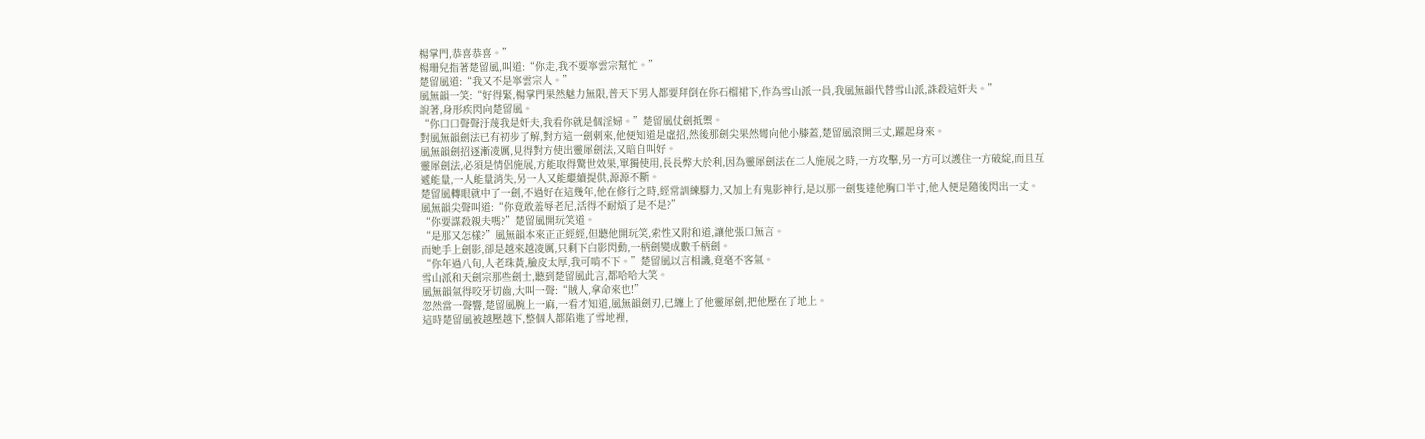楊掌門,恭喜恭喜。”
楊珊兒指著楚留風,叫道:“你走,我不要寧雲宗幫忙。”
楚留風道:“我又不是寧雲宗人。”
風無韻一笑:“好得緊,楊掌門果然魅力無限,普天下男人都要拜倒在你石榴裙下,作為雪山派一員,我風無韻代替雪山派,誅殺這奸夫。”
說著,身形疾閃向楚留風。
“你口口聲聲汙蔑我是奸夫,我看你就是個淫婦。”楚留風仗劍抵禦。
對風無韻劍法已有初步了解,對方這一劍刺來,他便知道是虛招,然後那劍尖果然彎向他小膝蓋,楚留風滾開三丈,躍起身來。
風無韻劍招逐漸凌厲,見得對方使出靈犀劍法,又暗自叫好。
靈犀劍法,必須是情侶施展,方能取得驚世效果,單獨使用,長長弊大於利,因為靈犀劍法在二人施展之時,一方攻擊,另一方可以護住一方破綻,而且互遞能量,一人能量消失,另一人又能繼續提供,源源不斷。
楚留風轉眼就中了一劍,不過好在這幾年,他在修行之時,經常訓練腳力,又加上有鬼影神行,是以那一劍隻達他胸口半寸,他人便是隨後閃出一丈。
風無韻尖聲叫道:“你竟敢羞辱老尼,活得不耐煩了是不是?”
“你要謀殺親夫嗎?”楚留風開玩笑道。
“是那又怎樣?”風無韻本來正正經經,但聽他開玩笑,索性又附和道,讓他張口無言。
而她手上劍影,卻是越來越凌厲,只剩下白影閃動,一柄劍變成數千柄劍。
“你年過八旬,人老珠黃,臉皮太厚,我可啃不下。”楚留風以言相譏,竟毫不客氣。
雪山派和天劍宗那些劍士,聽到楚留風此言,都哈哈大笑。
風無韻氣得咬牙切齒,大叫一聲:“賊人,拿命來也!”
忽然當一聲響,楚留風腕上一麻,一看才知道,風無韻劍刃,已纏上了他靈犀劍,把他壓在了地上。
這時楚留風被越壓越下,整個人都陷進了雪地裡,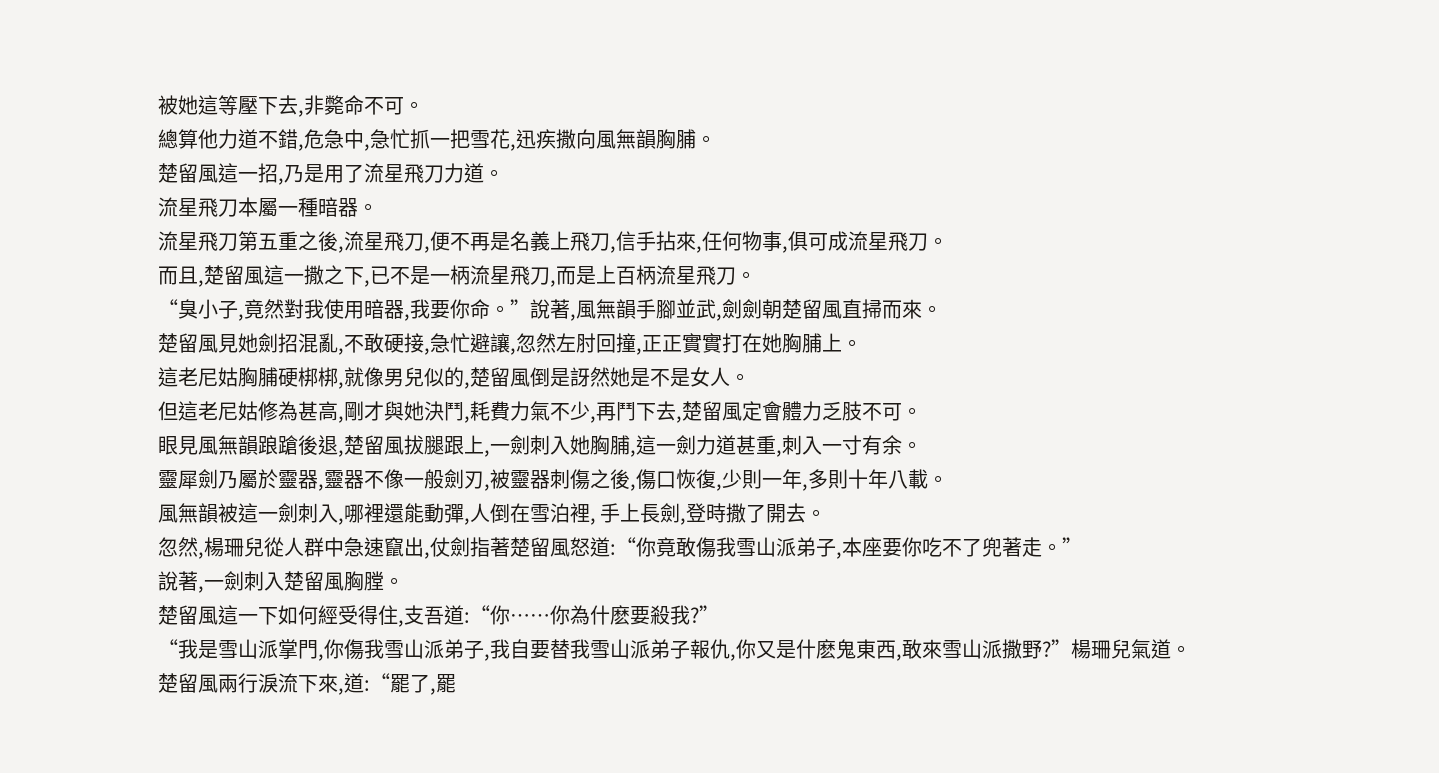被她這等壓下去,非斃命不可。
總算他力道不錯,危急中,急忙抓一把雪花,迅疾撒向風無韻胸脯。
楚留風這一招,乃是用了流星飛刀力道。
流星飛刀本屬一種暗器。
流星飛刀第五重之後,流星飛刀,便不再是名義上飛刀,信手拈來,任何物事,俱可成流星飛刀。
而且,楚留風這一撒之下,已不是一柄流星飛刀,而是上百柄流星飛刀。
“臭小子,竟然對我使用暗器,我要你命。”說著,風無韻手腳並武,劍劍朝楚留風直掃而來。
楚留風見她劍招混亂,不敢硬接,急忙避讓,忽然左肘回撞,正正實實打在她胸脯上。
這老尼姑胸脯硬梆梆,就像男兒似的,楚留風倒是訝然她是不是女人。
但這老尼姑修為甚高,剛才與她決鬥,耗費力氣不少,再鬥下去,楚留風定會體力乏肢不可。
眼見風無韻踉蹌後退,楚留風拔腿跟上,一劍刺入她胸脯,這一劍力道甚重,刺入一寸有余。
靈犀劍乃屬於靈器,靈器不像一般劍刃,被靈器刺傷之後,傷口恢復,少則一年,多則十年八載。
風無韻被這一劍刺入,哪裡還能動彈,人倒在雪泊裡, 手上長劍,登時撒了開去。
忽然,楊珊兒從人群中急速竄出,仗劍指著楚留風怒道:“你竟敢傷我雪山派弟子,本座要你吃不了兜著走。”
說著,一劍刺入楚留風胸膛。
楚留風這一下如何經受得住,支吾道:“你……你為什麽要殺我?”
“我是雪山派掌門,你傷我雪山派弟子,我自要替我雪山派弟子報仇,你又是什麽鬼東西,敢來雪山派撒野?”楊珊兒氣道。
楚留風兩行淚流下來,道:“罷了,罷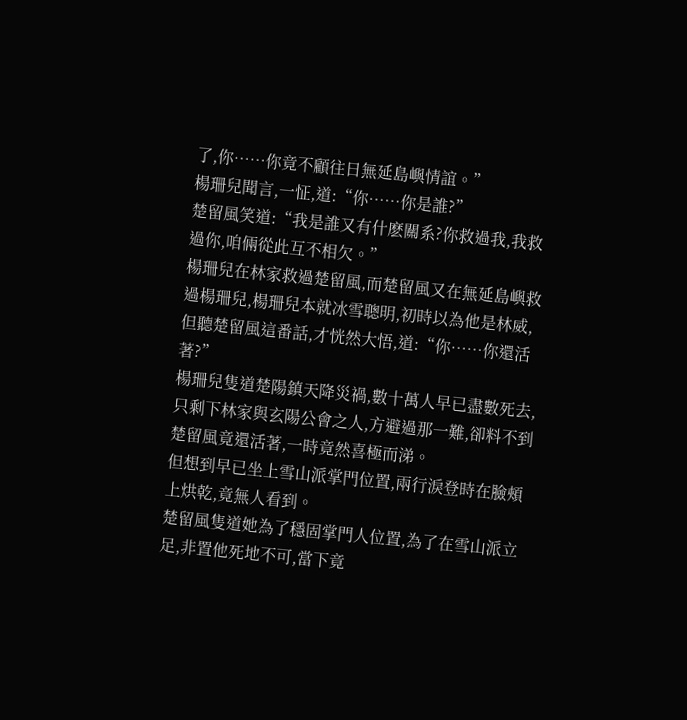了,你……你竟不顧往日無延島嶼情誼。”
楊珊兒聞言,一怔,道:“你……你是誰?”
楚留風笑道:“我是誰又有什麽關系?你救過我,我救過你,咱倆從此互不相欠。”
楊珊兒在林家救過楚留風,而楚留風又在無延島嶼救過楊珊兒,楊珊兒本就冰雪聰明,初時以為他是林威,但聽楚留風這番話,才恍然大悟,道:“你……你還活著?”
楊珊兒隻道楚陽鎮天降災禍,數十萬人早已盡數死去,只剩下林家與玄陽公會之人,方避過那一難,卻料不到楚留風竟還活著,一時竟然喜極而涕。
但想到早已坐上雪山派掌門位置,兩行淚登時在臉頰上烘乾,竟無人看到。
楚留風隻道她為了穩固掌門人位置,為了在雪山派立足,非置他死地不可,當下竟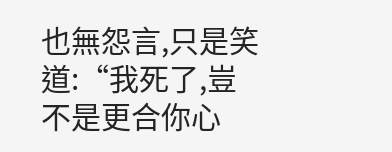也無怨言,只是笑道:“我死了,豈不是更合你心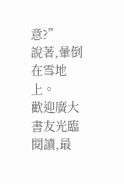意?”
說著,暈倒在雪地上。
歡迎廣大書友光臨閱讀,最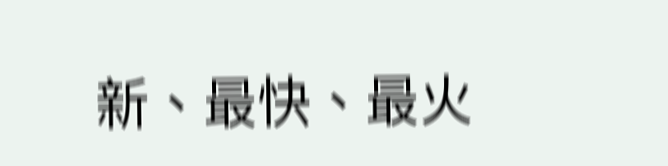新、最快、最火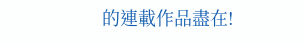的連載作品盡在!